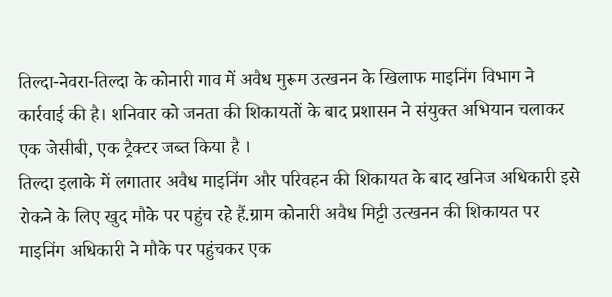तिल्दा-नेवरा-तिल्दा के कोनारी गाव में अवैध मुरूम उत्खनन के खिलाफ माइनिंग विभाग ने कार्रवाई की है। शनिवार को जनता की शिकायतों के बाद प्रशासन ने संयुक्त अभियान चलाकर एक जेसीबी, एक ट्रैक्टर जब्त किया है ।
तिल्दा इलाके में लगातार अवैध माइनिंग और परिवहन की शिकायत के बाद खनिज अधिकारी इसे रोकने के लिए खुद मौके पर पहुंच रहे हैं.ग्राम कोनारी अवैध मिट्टी उत्खनन की शिकायत पर माइनिंग अधिकारी ने मौके पर पहुंचकर एक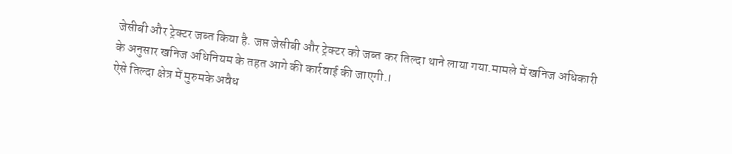जेसीबी और ट्रेक्टर जब्त किया है. जप्त जेसीबी और ट्रेक्टर को जब्त कर तिल्दा थाने लाया गया.मामले में खनिज अधिकारी के अनुसार खनिज अधिनियम के तहत आगे की कार्रवाई की जाएगी.।
ऐसे तिल्दा क्षेत्र में मुरुमके अवैध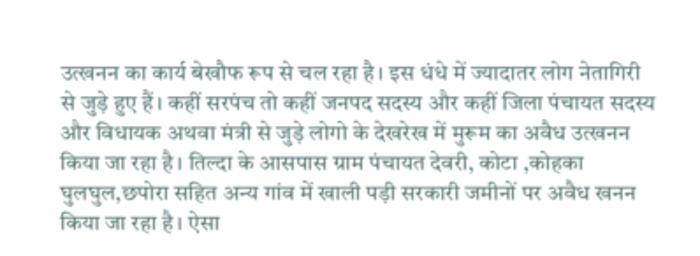उत्खनन का कार्य बेखौफ रूप से चल रहा है। इस धंधे में ज्यादातर लोग नेतागिरी से जुड़े हुए हैं। कहीं सरपंच तो कहीं जनपद सदस्य और कहीं जिला पंचायत सदस्य और विधायक अथवा मंत्री से जुड़े लोगो के देखरेख में मुरूम का अवैध उत्खनन किया जा रहा है। तिल्दा के आसपास ग्राम पंचायत देवरी, कोटा ,कोहका घुलघुल,छपोरा सहित अन्य गांव में खाली पड़ी सरकारी जमीनों पर अवैध खनन किया जा रहा है। ऐसा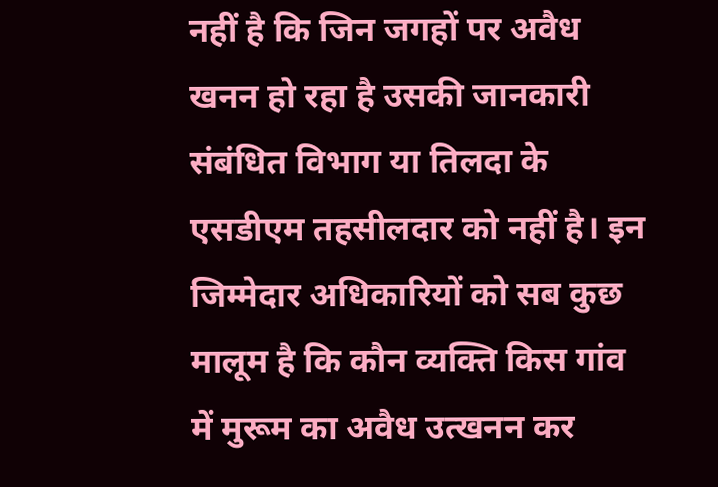नहीं है कि जिन जगहों पर अवैध खनन हो रहा है उसकी जानकारी संबंधित विभाग या तिलदा के एसडीएम तहसीलदार को नहीं है। इन जिम्मेदार अधिकारियों को सब कुछ मालूम है कि कौन व्यक्ति किस गांव में मुरूम का अवैध उत्खनन कर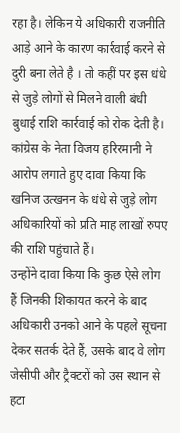रहा है। लेकिन ये अधिकारी राजनीति आड़े आने के कारण कार्रवाई करने से दुरी बना लेते है । तो कहीं पर इस धंधे से जुड़े लोगों से मिलने वाली बंधी बुधाई राशि कार्रवाई को रोक देती है। कांग्रेस के नेता विजय हरिरमानी ने आरोप लगाते हुए दावा किया कि खनिज उत्खनन के धंधे से जुड़े लोग अधिकारियों को प्रति माह लाखों रुपए की राशि पहुंचाते हैं।
उन्होंने दावा किया कि कुछ ऐसे लोग हैं जिनकी शिकायत करने के बाद अधिकारी उनको आने के पहले सूचना देकर सतर्क देते हैं, उसके बाद वे लोग जेसीपी और ट्रैक्टरों को उस स्थान से हटा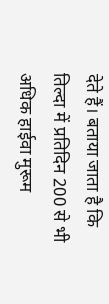देते हैं। बताया जाता है कि तिल्दा में प्रतिदिन 200 से भी अधिक हाईवा मुरूम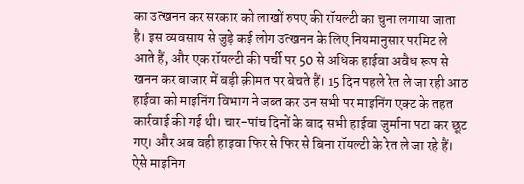का उत्खनन कर सरकार को लाखों रुपए की रॉयल्टी का चुना लगाया जाता है। इस व्यवसाय से जुड़े कई लोग उत्खनन के लिए नियमानुसार परमिट ले आते हैं, और एक रॉयल्टी की पर्ची पर 50 से अधिक हाईवा अवैध रूप से खनन कर बाजार में बड़ी क़ीमत पर बेचते हैं। 15 दिन पहले रेत ले जा रही आठ हाईवा को माइनिंग विभाग ने जब्त कर उन सभी पर माइनिंग एक्ट के तहत कार्रवाई की गई थी। चार-पांच दिनों के बाद सभी हाईवा जुर्माना पटा कर छूट गए। और अब वही हाइवा फिर से फिर से बिना रॉयल्टी के रेत ले जा रहे हैं।
ऐसे माइनिग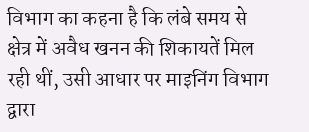विभाग का कहना है कि लंबे समय से क्षेत्र में अवैध खनन की शिकायतें मिल रही थीं, उसी आधार पर माइनिंग विभाग द्वारा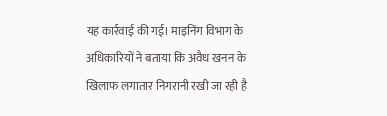यह कार्रवाई की गई। माइनिंग विभाग के अधिकारियों ने बताया कि अवैध खनन के खिलाफ लगातार निगरानी रखी जा रही है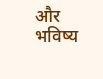और भविष्य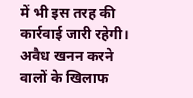में भी इस तरह की कार्रवाई जारी रहेगी। अवैध खनन करने वालों के खिलाफ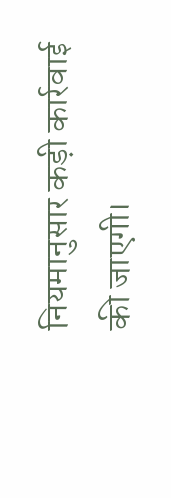नियमानुसार कड़ी कार्रवाई की जाएगी।